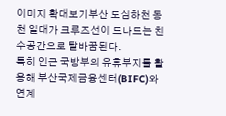이미지 확대보기부산 도심하천 동천 일대가 크루즈선이 드나드는 친수공간으로 탈바꿈된다.
특히 인근 국방부의 유휴부지를 활용해 부산국제금융센터(BIFC)와 연계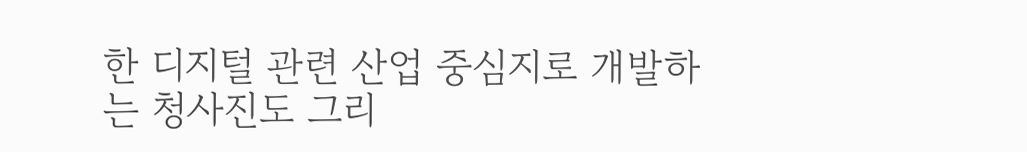한 디지털 관련 산업 중심지로 개발하는 청사진도 그리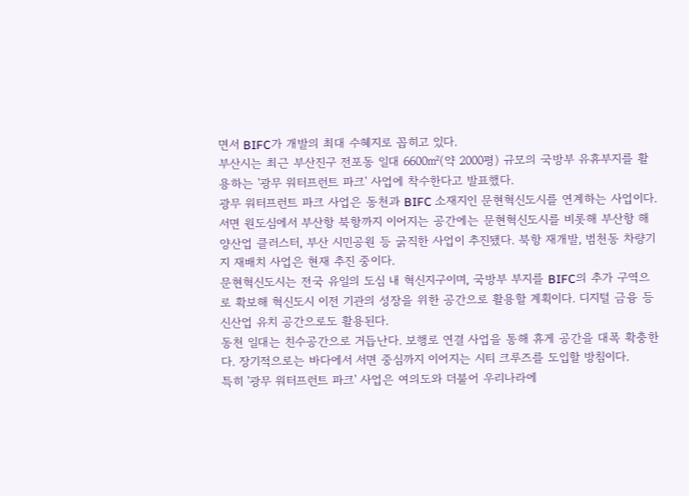면서 BIFC가 개발의 최대 수혜지로 꼽히고 있다.
부산시는 최근 부산진구 전포동 일대 6600㎡(약 2000평) 규모의 국방부 유휴부지를 활용하는 '광무 워터프런트 파크' 사업에 착수한다고 발표했다.
광무 워터프런트 파크 사업은 동천과 BIFC 소재지인 문현혁신도시를 연계하는 사업이다. 서면 원도심에서 부산항 북항까지 이어지는 공간에는 문현혁신도시를 비롯해 부산항 해양산업 클러스터, 부산 시민공원 등 굵직한 사업이 추진됐다. 북항 재개발, 범천동 차량기지 재배치 사업은 현재 추진 중이다.
문현혁신도시는 전국 유일의 도심 내 혁신지구이며, 국방부 부지를 BIFC의 추가 구역으로 확보해 혁신도시 이전 기관의 성장을 위한 공간으로 활용할 계획이다. 디지털 금융 등 신산업 유치 공간으로도 활용된다.
동천 일대는 친수공간으로 거듭난다. 보행로 연결 사업을 통해 휴게 공간을 대폭 확충한다. 장기적으로는 바다에서 서면 중심까지 이어지는 시티 크루즈를 도입할 방침이다.
특히 '광무 워터프런트 파크' 사업은 여의도와 더불어 우리나라에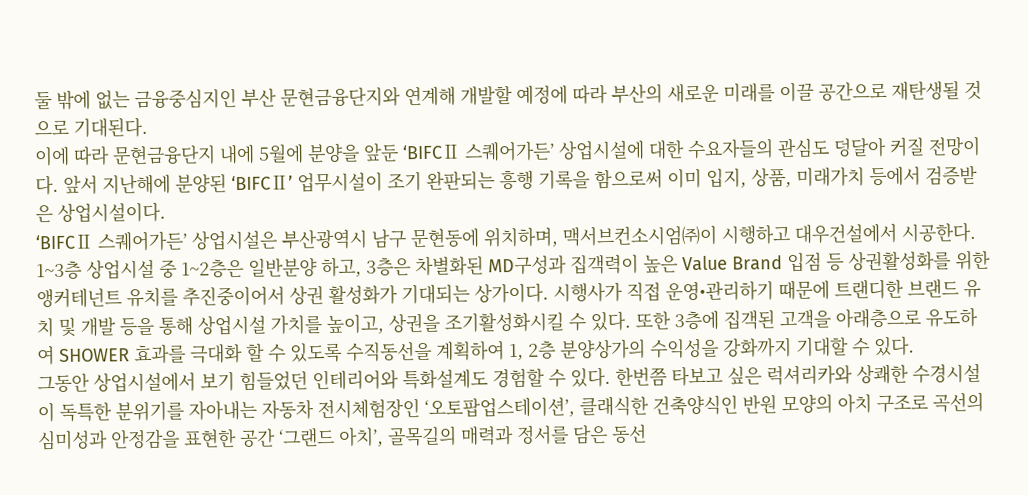둘 밖에 없는 금융중심지인 부산 문현금융단지와 연계해 개발할 예정에 따라 부산의 새로운 미래를 이끌 공간으로 재탄생될 것으로 기대된다.
이에 따라 문현금융단지 내에 5월에 분양을 앞둔 ‘BIFCⅡ 스퀘어가든’ 상업시설에 대한 수요자들의 관심도 덩달아 커질 전망이다. 앞서 지난해에 분양된 ‘BIFCⅡ’ 업무시설이 조기 완판되는 흥행 기록을 함으로써 이미 입지, 상품, 미래가치 등에서 검증받은 상업시설이다.
‘BIFCⅡ 스퀘어가든’ 상업시설은 부산광역시 남구 문현동에 위치하며, 맥서브컨소시엄㈜이 시행하고 대우건설에서 시공한다.
1~3층 상업시설 중 1~2층은 일반분양 하고, 3층은 차별화된 MD구성과 집객력이 높은 Value Brand 입점 등 상권활성화를 위한 앵커테넌트 유치를 추진중이어서 상권 활성화가 기대되는 상가이다. 시행사가 직접 운영•관리하기 때문에 트랜디한 브랜드 유치 및 개발 등을 통해 상업시설 가치를 높이고, 상권을 조기활성화시킬 수 있다. 또한 3층에 집객된 고객을 아래층으로 유도하여 SHOWER 효과를 극대화 할 수 있도록 수직동선을 계획하여 1, 2층 분양상가의 수익성을 강화까지 기대할 수 있다.
그동안 상업시설에서 보기 힘들었던 인테리어와 특화설계도 경험할 수 있다. 한번쯤 타보고 싶은 럭셔리카와 상쾌한 수경시설이 독특한 분위기를 자아내는 자동차 전시체험장인 ‘오토팝업스테이션’, 클래식한 건축양식인 반원 모양의 아치 구조로 곡선의 심미성과 안정감을 표현한 공간 ‘그랜드 아치’, 골목길의 매력과 정서를 담은 동선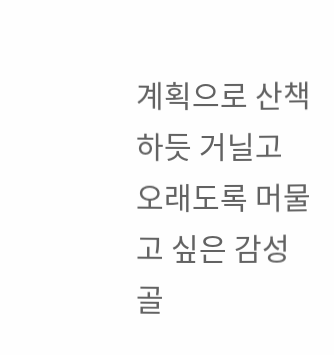계획으로 산책하듯 거닐고 오래도록 머물고 싶은 감성골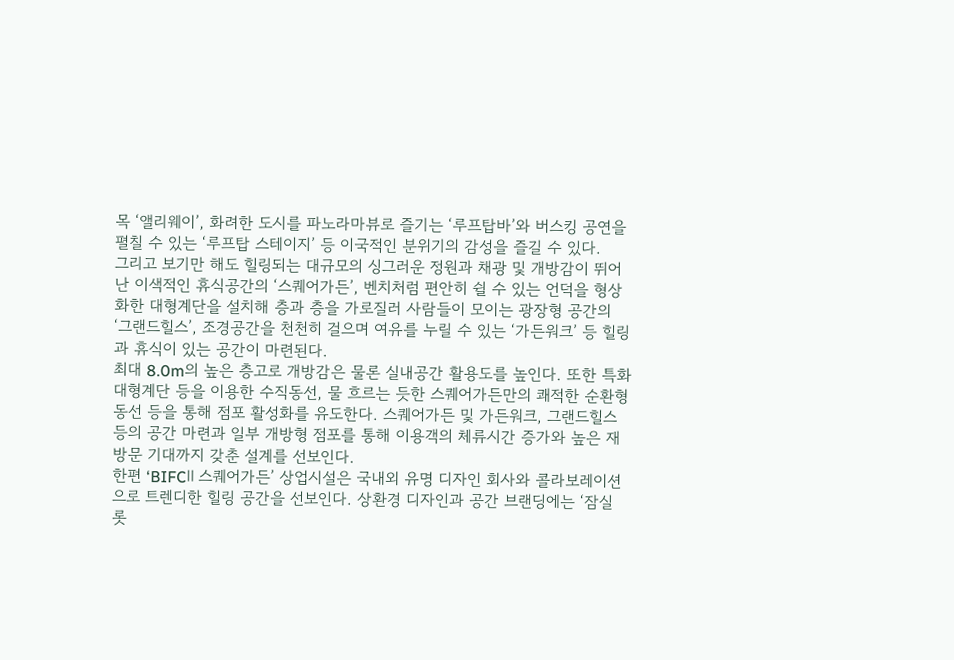목 ‘앨리웨이’, 화려한 도시를 파노라마뷰로 즐기는 ‘루프탑바’와 버스킹 공연을 펼칠 수 있는 ‘루프탑 스테이지’ 등 이국적인 분위기의 감성을 즐길 수 있다.
그리고 보기만 해도 힐링되는 대규모의 싱그러운 정원과 채광 및 개방감이 뛰어난 이색적인 휴식공간의 ‘스퀘어가든’, 벤치처럼 편안히 쉴 수 있는 언덕을 형상화한 대형계단을 설치해 층과 층을 가로질러 사람들이 모이는 광장형 공간의 ‘그랜드힐스’, 조경공간을 천천히 걸으며 여유를 누릴 수 있는 ‘가든워크’ 등 힐링과 휴식이 있는 공간이 마련된다.
최대 8.0m의 높은 층고로 개방감은 물론 실내공간 활용도를 높인다. 또한 특화 대형계단 등을 이용한 수직동선, 물 흐르는 듯한 스퀘어가든만의 쾌적한 순환형동선 등을 통해 점포 활성화를 유도한다. 스퀘어가든 및 가든워크, 그랜드힐스 등의 공간 마련과 일부 개방형 점포를 통해 이용객의 체류시간 증가와 높은 재방문 기대까지 갖춘 설계를 선보인다.
한편 ‘BIFCⅡ 스퀘어가든’ 상업시설은 국내외 유명 디자인 회사와 콜라보레이션으로 트렌디한 힐링 공간을 선보인다. 상환경 디자인과 공간 브랜딩에는 ‘잠실 롯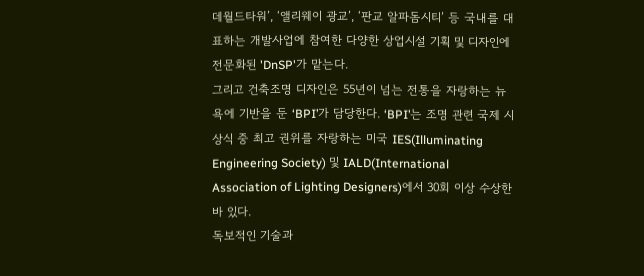데월드타워’, ‘앨리웨이 광교’, ‘판교 알파돔시티’ 등 국내를 대표하는 개발사업에 참여한 다양한 상업시설 기획 및 디자인에 전문화된 'DnSP'가 맡는다.
그리고 건축조명 디자인은 55년이 넘는 전통을 자랑하는 뉴욕에 기반을 둔 ‘BPI’가 담당한다. ‘BPI’는 조명 관련 국제 시상식 중 최고 권위를 자랑하는 미국 IES(Illuminating Engineering Society) 및 IALD(International Association of Lighting Designers)에서 30회 이상 수상한 바 있다.
독보적인 기술과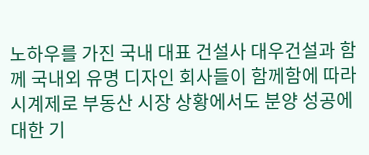노하우를 가진 국내 대표 건설사 대우건설과 함께 국내외 유명 디자인 회사들이 함께함에 따라 시계제로 부동산 시장 상황에서도 분양 성공에 대한 기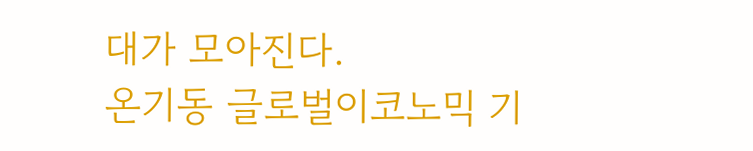대가 모아진다.
온기동 글로벌이코노믹 기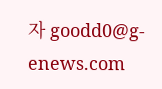자 goodd0@g-enews.com